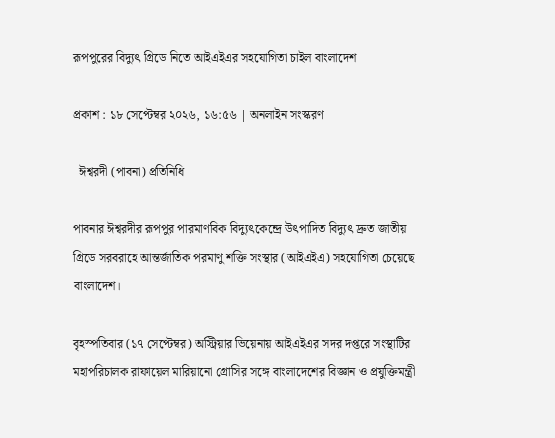রূপপুরের বিদ্যুৎ গ্রিডে নিতে আইএইএর সহযোগিতা চাইল বাংলাদেশ

প্রকাশ : ১৮ সেপ্টেম্বর ২০২৬, ১৬:৫৬ | অনলাইন সংস্করণ

  ঈশ্বরদী (পাবনা) প্রতিনিধি

পাবনার ঈশ্বরদীর রূপপুর পারমাণবিক বিদ্যুৎকেন্দ্রে উৎপাদিত বিদ্যুৎ দ্রুত জাতীয় গ্রিডে সরবরাহে আন্তর্জাতিক পরমাণু শক্তি সংস্থার (আইএইএ) সহযোগিতা চেয়েছে বাংলাদেশ।

বৃহস্পতিবার (১৭ সেপ্টেম্বর) অস্ট্রিয়ার ভিয়েনায় আইএইএর সদর দপ্তরে সংস্থাটির মহাপরিচালক রাফায়েল মারিয়ানো গ্রোসির সঙ্গে বাংলাদেশের বিজ্ঞান ও প্রযুক্তিমন্ত্রী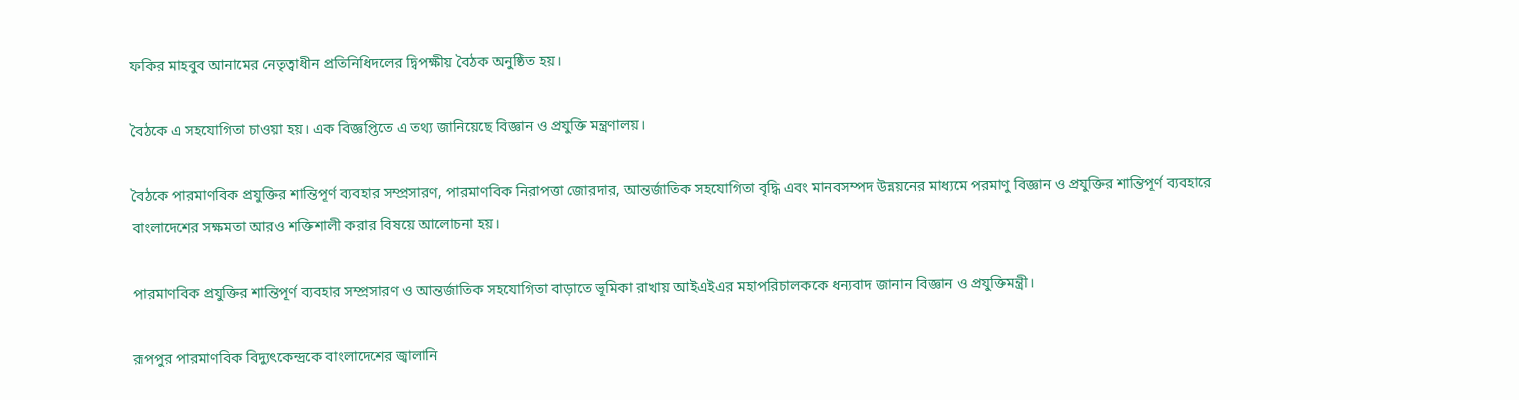ফকির মাহবুব আনামের নেতৃত্বাধীন প্রতিনিধিদলের দ্বিপক্ষীয় বৈঠক অনুষ্ঠিত হয়।

বৈঠকে এ সহযোগিতা চাওয়া হয়। এক বিজ্ঞপ্তিতে এ তথ্য জানিয়েছে বিজ্ঞান ও প্রযুক্তি মন্ত্রণালয়।

বৈঠকে পারমাণবিক প্রযুক্তির শান্তিপূর্ণ ব্যবহার সম্প্রসারণ, পারমাণবিক নিরাপত্তা জোরদার, আন্তর্জাতিক সহযোগিতা বৃদ্ধি এবং মানবসম্পদ উন্নয়নের মাধ্যমে পরমাণু বিজ্ঞান ও প্রযুক্তির শান্তিপূর্ণ ব্যবহারে বাংলাদেশের সক্ষমতা আরও শক্তিশালী করার বিষয়ে আলোচনা হয়।

পারমাণবিক প্রযুক্তির শান্তিপূর্ণ ব্যবহার সম্প্রসারণ ও আন্তর্জাতিক সহযোগিতা বাড়াতে ভূমিকা রাখায় আইএইএর মহাপরিচালককে ধন্যবাদ জানান বিজ্ঞান ও প্রযুক্তিমন্ত্রী।

রূপপুর পারমাণবিক বিদ্যুৎকেন্দ্রকে বাংলাদেশের জ্বালানি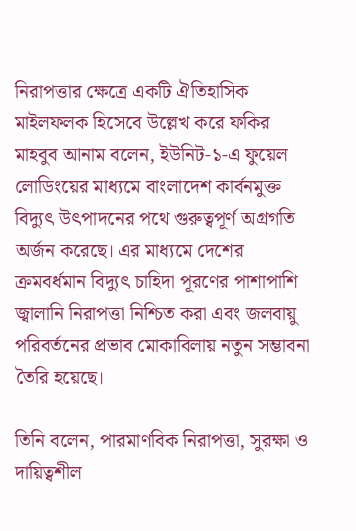নিরাপত্তার ক্ষেত্রে একটি ঐতিহাসিক মাইলফলক হিসেবে উল্লেখ করে ফকির মাহবুব আনাম বলেন, ইউনিট-১-এ ফুয়েল লোডিংয়ের মাধ্যমে বাংলাদেশ কার্বনমুক্ত বিদ্যুৎ উৎপাদনের পথে গুরুত্বপূর্ণ অগ্রগতি অর্জন করেছে। এর মাধ্যমে দেশের ক্রমবর্ধমান বিদ্যুৎ চাহিদা পূরণের পাশাপাশি জ্বালানি নিরাপত্তা নিশ্চিত করা এবং জলবায়ু পরিবর্তনের প্রভাব মোকাবিলায় নতুন সম্ভাবনা তৈরি হয়েছে।

তিনি বলেন, পারমাণবিক নিরাপত্তা, সুরক্ষা ও দায়িত্বশীল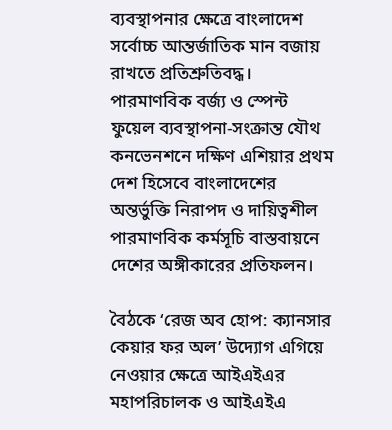ব্যবস্থাপনার ক্ষেত্রে বাংলাদেশ সর্বোচ্চ আন্তর্জাতিক মান বজায় রাখতে প্রতিশ্রুতিবদ্ধ। পারমাণবিক বর্জ্য ও স্পেন্ট ফুয়েল ব্যবস্থাপনা-সংক্রান্ত যৌথ কনভেনশনে দক্ষিণ এশিয়ার প্রথম দেশ হিসেবে বাংলাদেশের অন্তর্ভুক্তি নিরাপদ ও দায়িত্বশীল পারমাণবিক কর্মসূচি বাস্তবায়নে দেশের অঙ্গীকারের প্রতিফলন।

বৈঠকে ‘রেজ অব হোপ: ক্যানসার কেয়ার ফর অল’ উদ্যোগ এগিয়ে নেওয়ার ক্ষেত্রে আইএইএর মহাপরিচালক ও আইএইএ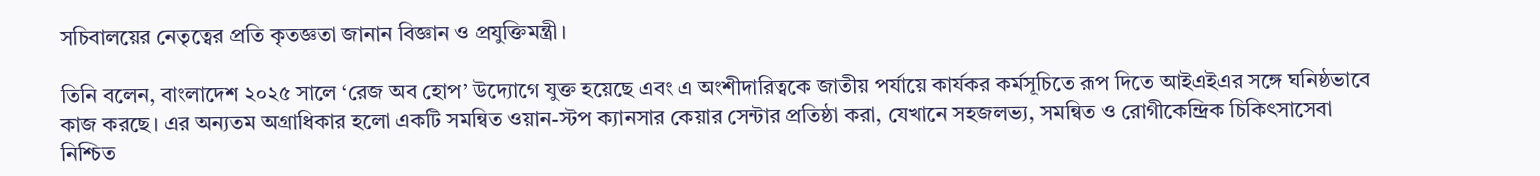সচিবালয়ের নেতৃত্বের প্রতি কৃতজ্ঞতা জানান বিজ্ঞান ও প্রযুক্তিমন্ত্রী।

তিনি বলেন, বাংলাদেশ ২০২৫ সালে ‘রেজ অব হোপ’ উদ্যোগে যুক্ত হয়েছে এবং এ অংশীদারিত্বকে জাতীয় পর্যায়ে কার্যকর কর্মসূচিতে রূপ দিতে আইএইএর সঙ্গে ঘনিষ্ঠভাবে কাজ করছে। এর অন্যতম অগ্রাধিকার হলো একটি সমন্বিত ওয়ান-স্টপ ক্যানসার কেয়ার সেন্টার প্রতিষ্ঠা করা, যেখানে সহজলভ্য, সমন্বিত ও রোগীকেন্দ্রিক চিকিৎসাসেবা নিশ্চিত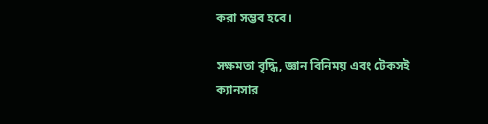করা সম্ভব হবে।

সক্ষমতা বৃদ্ধি, জ্ঞান বিনিময় এবং টেকসই ক্যানসার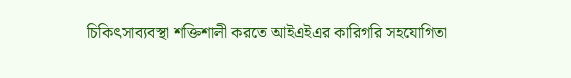চিকিৎসাব্যবস্থা শক্তিশালী করতে আইএইএর কারিগরি সহযোগিতা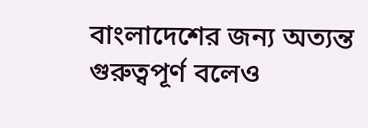বাংলাদেশের জন্য অত্যন্ত গুরুত্বপূর্ণ বলেও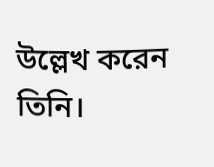উল্লেখ করেন তিনি।